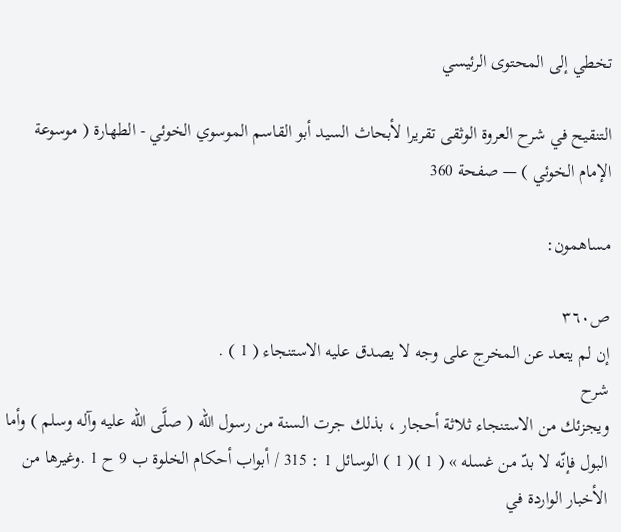تخطي إلى المحتوى الرئيسي

التنقيح في شرح العروة الوثقى تقريرا لأبحاث السيد أبو القاسم الموسوي الخوئي - الطهارة ( موسوعة الإمام الخوئي ) — صفحة 360

مساهمون:

ص٣٦٠
إن لم يتعد عن المخرج على وجه لا يصدق عليه الاستنجاء ( 1 ) .
شرح
ويجزئك من الاستنجاء ثلاثة أحجار ، بذلك جرت السنة من رسول الله ( صلَّى الله عليه وآله وسلم ) وأما البول فإنّه لا بدّ من غسله » ( 1 )( 1 ) الوسائل 1 : 315 / أبواب أحكام الخلوة ب 9 ح 1 .وغيرها من الأخبار الواردة في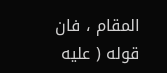المقام ، فان قوله ( عليه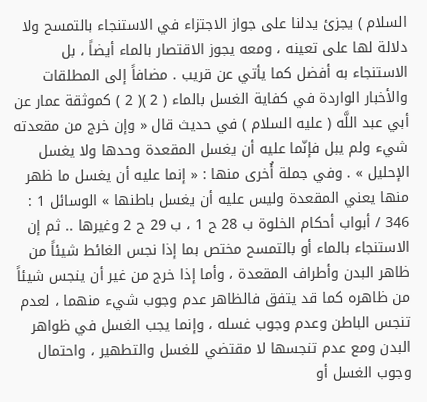السلام ) يجزئ يدلنا على جواز الاجتزاء في الاستنجاء بالتمسح ولا دلالة لها على تعينه ، ومعه يجوز الاقتصار بالماء أيضاً ، بل الاستنجاء به أفضل كما يأتي عن قريب . مضافاً إلى المطلقات والأخبار الواردة في كفاية الغسل بالماء ( 2 )( 2 ) كموثقة عمار عن أبي عبد اللَّه ( عليه السلام ) في حديث قال « وإن خرج من مقعدته شيء ولم يبل فإنّما عليه أن يغسل المقعدة وحدها ولا يغسل الإحليل » . وفي جملة أُخرى منها : « إنما عليه أن يغسل ما ظهر منها يعني المقعدة وليس عليه أن يغسل باطنها » الوسائل 1 : 346 / أبواب أحكام الخلوة ب 28 ح 1 ، ب 29 ح 2 وغيرها .. ثم إن الاستنجاء بالماء أو بالتمسح مختص بما إذا نجس الغائط شيئاً من ظاهر البدن وأطراف المقعدة ، وأما إذا خرج من غير أن ينجس شيئاً من ظاهره كما قد يتفق فالظاهر عدم وجوب شيء منهما ، لعدم تنجس الباطن وعدم وجوب غسله ، وإنما يجب الغسل في ظواهر البدن ومع عدم تنجسها لا مقتضي للغسل والتطهير ، واحتمال وجوب الغسل أو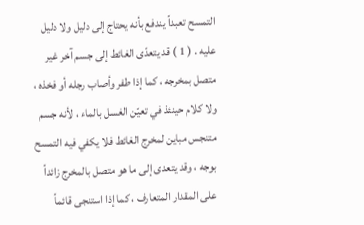التمسح تعبداً يندفع بأنه يحتاج إلى دليل ولا دليل عليه . ( 1 ) قد يتعدّى الغائط إلى جسم آخر غير متصل بمخرجه ، كما إذا طفر وأصاب رجله أو فخذه ، ولا كلام حينئذ في تعيّن الغسل بالماء ، لأنه جسم متنجس مباين لمخرج الغائط فلا يكفي فيه التمسح بوجه ، وقد يتعدى إلى ما هو متصل بالمخرج زائداً على المقدار المتعارف ، كما إذا استنجى قائماً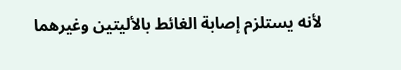لأنه يستلزم إصابة الغائط بالأليتين وغيرهما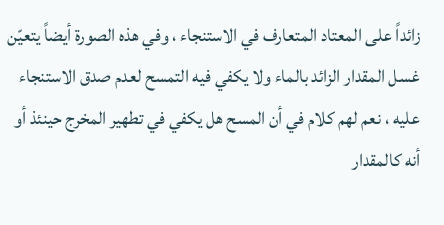زائداً على المعتاد المتعارف في الاستنجاء ، وفي هذه الصورة أيضاً يتعيّن غسل المقدار الزائد بالماء ولا يكفي فيه التمسح لعدم صدق الاستنجاء عليه ، نعم لهم كلام في أن المسح هل يكفي في تطهير المخرج حينئذ أو أنه كالمقدار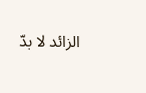الزائد لا بدّ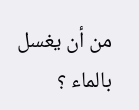من أن يغسل بالماء ؟